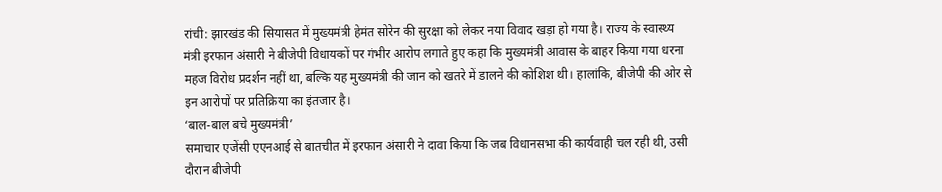रांची: झारखंड की सियासत में मुख्यमंत्री हेमंत सोरेन की सुरक्षा को लेकर नया विवाद खड़ा हो गया है। राज्य के स्वास्थ्य मंत्री इरफान अंसारी ने बीजेपी विधायकों पर गंभीर आरोप लगाते हुए कहा कि मुख्यमंत्री आवास के बाहर किया गया धरना महज विरोध प्रदर्शन नहीं था, बल्कि यह मुख्यमंत्री की जान को खतरे में डालने की कोशिश थी। हालांकि, बीजेपी की ओर से इन आरोपों पर प्रतिक्रिया का इंतजार है।
‘बाल-बाल बचे मुख्यमंत्री’
समाचार एजेंसी एएनआई से बातचीत में इरफान अंसारी ने दावा किया कि जब विधानसभा की कार्यवाही चल रही थी, उसी दौरान बीजेपी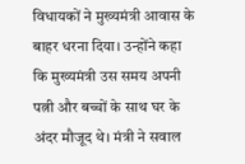विधायकों ने मुख्यमंत्री आवास के बाहर धरना दिया। उन्होंने कहा कि मुख्यमंत्री उस समय अपनी पत्नी और बच्चों के साथ घर के अंदर मौजूद थे। मंत्री ने सवाल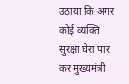उठाया कि अगर कोई व्यक्ति सुरक्षा घेरा पार कर मुख्यमंत्री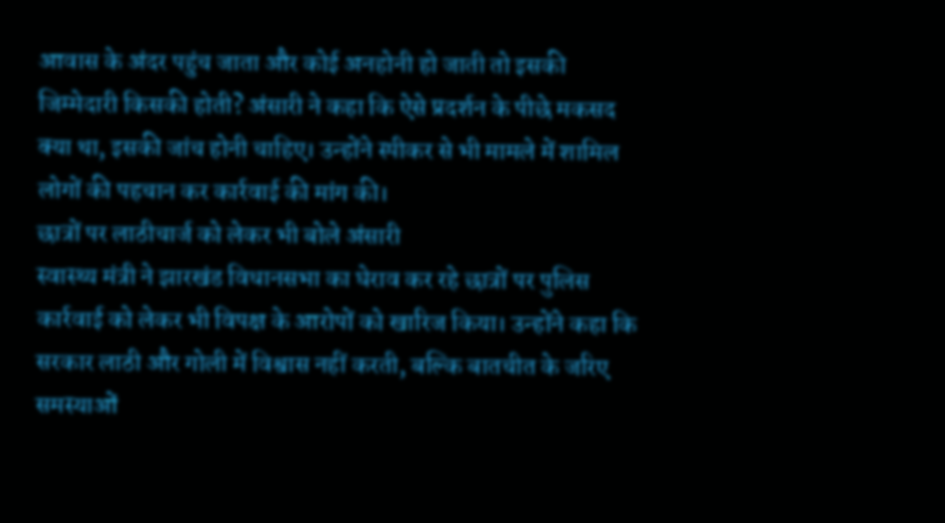आवास के अंदर पहुंच जाता और कोई अनहोनी हो जाती तो इसकी जिम्मेदारी किसकी होती? अंसारी ने कहा कि ऐसे प्रदर्शन के पीछे मकसद क्या था, इसकी जांच होनी चाहिए। उन्होंने स्पीकर से भी मामले में शामिल लोगों की पहचान कर कार्रवाई की मांग की।
छात्रों पर लाठीचार्ज को लेकर भी बोले अंसारी
स्वास्थ्य मंत्री ने झारखंड विधानसभा का घेराव कर रहे छात्रों पर पुलिस कार्रवाई को लेकर भी विपक्ष के आरोपों को खारिज किया। उन्होंने कहा कि सरकार लाठी और गोली में विश्वास नहीं करती, बल्कि बातचीत के जरिए समस्याओं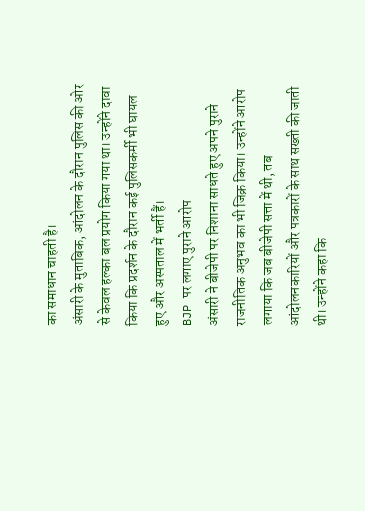का समाधान चाहती है।
अंसारी के मुताबिक, आंदोलन के दौरान पुलिस की ओर से केवल हल्का बल प्रयोग किया गया था। उन्होंने दावा किया कि प्रदर्शन के दौरान कई पुलिसकर्मी भी घायल हुए और अस्पताल में भर्ती हैं।
BJP पर लगाए पुराने आरोप
अंसारी ने बीजेपी पर निशाना साधते हुए अपने पुराने राजनीतिक अनुभव का भी जिक्र किया। उन्होंने आरोप लगाया कि जब बीजेपी सत्ता में थी, तब आंदोलनकारियों और पत्रकारों के साथ सख्ती की जाती थी। उन्होंने कहा कि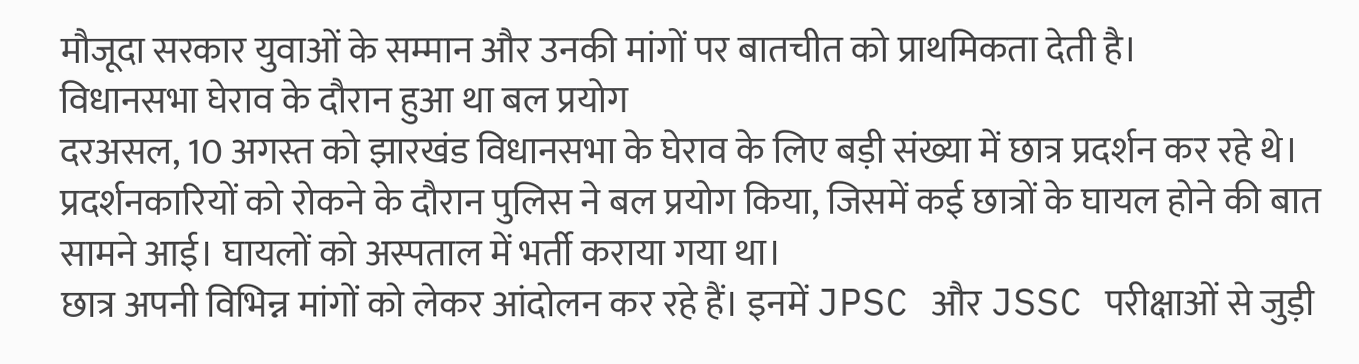मौजूदा सरकार युवाओं के सम्मान और उनकी मांगों पर बातचीत को प्राथमिकता देती है।
विधानसभा घेराव के दौरान हुआ था बल प्रयोग
दरअसल, 10 अगस्त को झारखंड विधानसभा के घेराव के लिए बड़ी संख्या में छात्र प्रदर्शन कर रहे थे। प्रदर्शनकारियों को रोकने के दौरान पुलिस ने बल प्रयोग किया, जिसमें कई छात्रों के घायल होने की बात सामने आई। घायलों को अस्पताल में भर्ती कराया गया था।
छात्र अपनी विभिन्न मांगों को लेकर आंदोलन कर रहे हैं। इनमें JPSC और JSSC परीक्षाओं से जुड़ी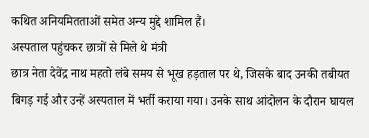कथित अनियमितताओं समेत अन्य मुद्दे शामिल हैं।
अस्पताल पहुंचकर छात्रों से मिले थे मंत्री
छात्र नेता देवेंद्र नाथ महतो लंबे समय से भूख हड़ताल पर थे, जिसके बाद उनकी तबीयत बिगड़ गई और उन्हें अस्पताल में भर्ती कराया गया। उनके साथ आंदोलन के दौरान घायल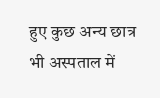हुए कुछ अन्य छात्र भी अस्पताल में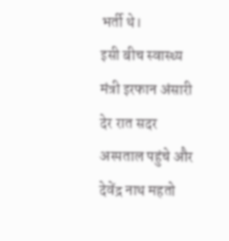भर्ती थे।
इसी बीच स्वास्थ्य मंत्री इरफान अंसारी देर रात सदर अस्पताल पहुंचे और देवेंद्र नाथ महतो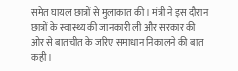समेत घायल छात्रों से मुलाकात की। मंत्री ने इस दौरान छात्रों के स्वास्थ्य की जानकारी ली और सरकार की ओर से बातचीत के जरिए समाधान निकालने की बात कही।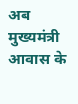अब मुख्यमंत्री आवास के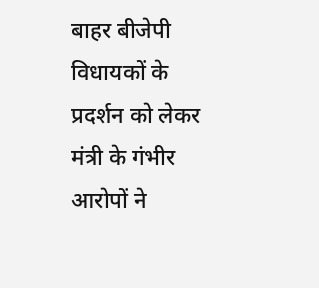बाहर बीजेपी विधायकों के प्रदर्शन को लेकर मंत्री के गंभीर आरोपों ने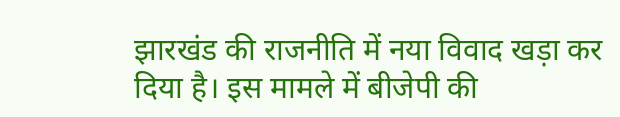झारखंड की राजनीति में नया विवाद खड़ा कर दिया है। इस मामले में बीजेपी की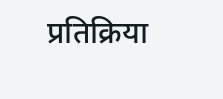प्रतिक्रिया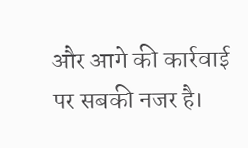और आगे की कार्रवाई पर सबकी नजर है।